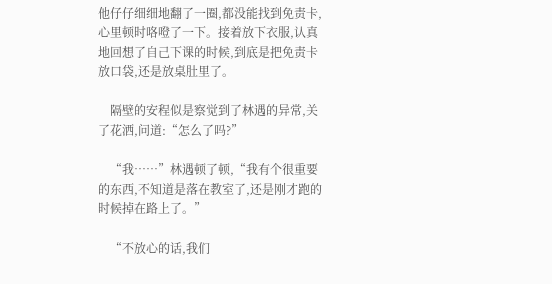他仔仔细细地翻了一圈,都没能找到免责卡,心里顿时咯噔了一下。接着放下衣服,认真地回想了自己下课的时候,到底是把免责卡放口袋,还是放桌肚里了。

    隔壁的安程似是察觉到了林遇的异常,关了花洒,问道:“怎么了吗?”

    “我……”林遇顿了顿,“我有个很重要的东西,不知道是落在教室了,还是刚才跑的时候掉在路上了。”

    “不放心的话,我们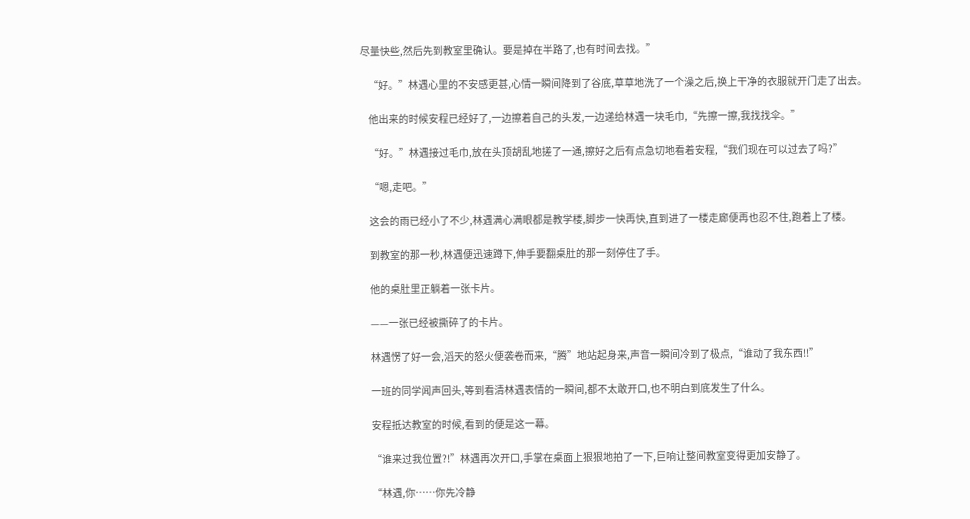尽量快些,然后先到教室里确认。要是掉在半路了,也有时间去找。”

    “好。”林遇心里的不安感更甚,心情一瞬间降到了谷底,草草地洗了一个澡之后,换上干净的衣服就开门走了出去。

    他出来的时候安程已经好了,一边擦着自己的头发,一边递给林遇一块毛巾,“先擦一擦,我找找伞。”

    “好。”林遇接过毛巾,放在头顶胡乱地搓了一通,擦好之后有点急切地看着安程,“我们现在可以过去了吗?”

    “嗯,走吧。”

    这会的雨已经小了不少,林遇满心满眼都是教学楼,脚步一快再快,直到进了一楼走廊便再也忍不住,跑着上了楼。

    到教室的那一秒,林遇便迅速蹲下,伸手要翻桌肚的那一刻停住了手。

    他的桌肚里正躺着一张卡片。

    ——一张已经被撕碎了的卡片。

    林遇愣了好一会,滔天的怒火便袭卷而来,“腾”地站起身来,声音一瞬间冷到了极点,“谁动了我东西!!”

    一班的同学闻声回头,等到看清林遇表情的一瞬间,都不太敢开口,也不明白到底发生了什么。

    安程抵达教室的时候,看到的便是这一幕。

    “谁来过我位置?!”林遇再次开口,手掌在桌面上狠狠地拍了一下,巨响让整间教室变得更加安静了。

    “林遇,你……你先冷静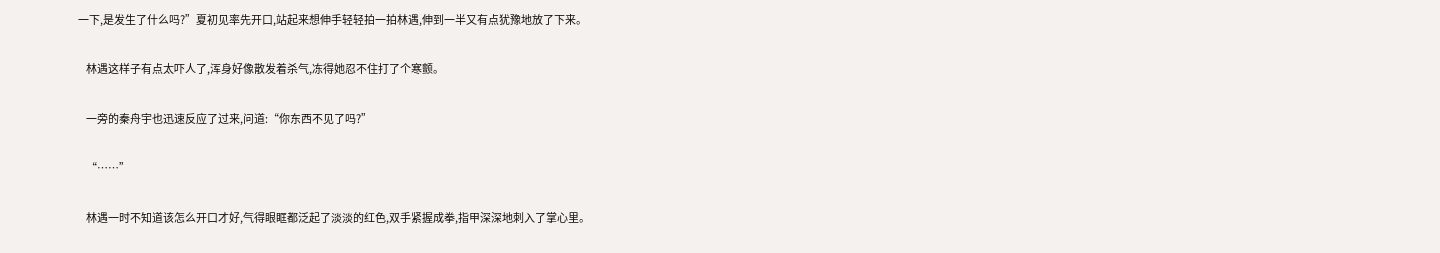一下,是发生了什么吗?”夏初见率先开口,站起来想伸手轻轻拍一拍林遇,伸到一半又有点犹豫地放了下来。

    林遇这样子有点太吓人了,浑身好像散发着杀气,冻得她忍不住打了个寒颤。

    一旁的秦舟宇也迅速反应了过来,问道:“你东西不见了吗?”

    “……”

    林遇一时不知道该怎么开口才好,气得眼眶都泛起了淡淡的红色,双手紧握成拳,指甲深深地刺入了掌心里。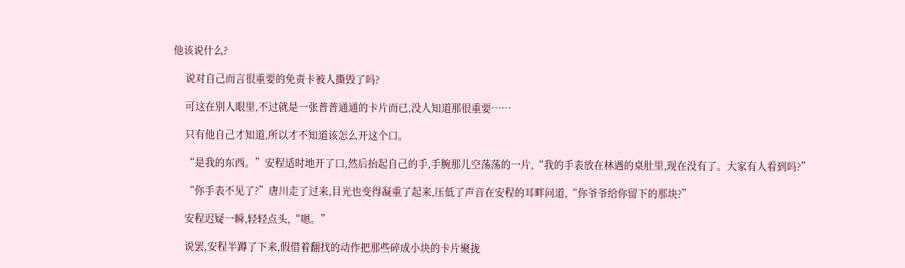他该说什么?

    说对自己而言很重要的免责卡被人撕毁了吗?

    可这在别人眼里,不过就是一张普普通通的卡片而已,没人知道那很重要……

    只有他自己才知道,所以才不知道该怎么开这个口。

    “是我的东西。”安程适时地开了口,然后抬起自己的手,手腕那儿空荡荡的一片,“我的手表放在林遇的桌肚里,现在没有了。大家有人看到吗?”

    “你手表不见了?”唐川走了过来,目光也变得凝重了起来,压低了声音在安程的耳畔问道,“你爷爷给你留下的那块?”

    安程迟疑一瞬,轻轻点头,“嗯。”

    说罢,安程半蹲了下来,假借着翻找的动作把那些碎成小块的卡片聚拢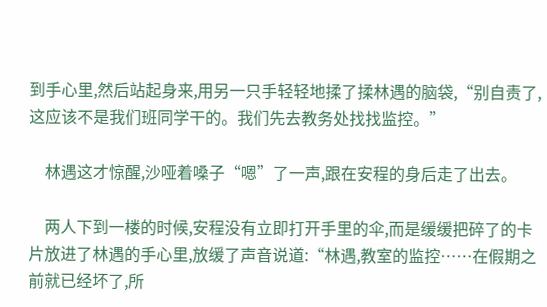到手心里,然后站起身来,用另一只手轻轻地揉了揉林遇的脑袋,“别自责了,这应该不是我们班同学干的。我们先去教务处找找监控。”

    林遇这才惊醒,沙哑着嗓子“嗯”了一声,跟在安程的身后走了出去。

    两人下到一楼的时候,安程没有立即打开手里的伞,而是缓缓把碎了的卡片放进了林遇的手心里,放缓了声音说道:“林遇,教室的监控……在假期之前就已经坏了,所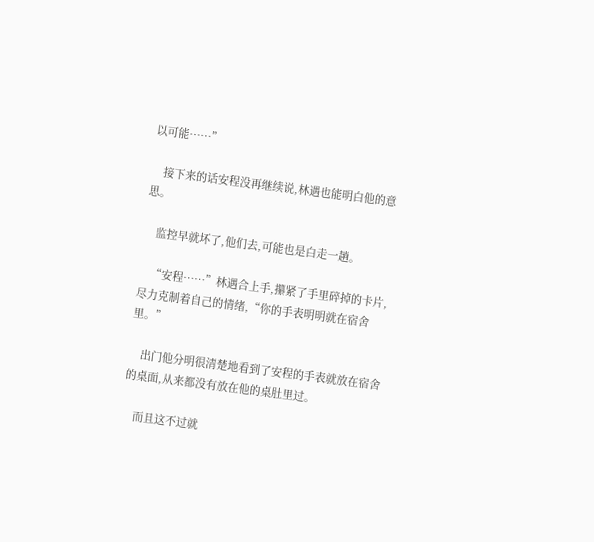以可能……”

    接下来的话安程没再继续说,林遇也能明白他的意思。

    监控早就坏了,他们去,可能也是白走一趟。

    “安程……”林遇合上手,攥紧了手里碎掉的卡片,尽力克制着自己的情绪,“你的手表明明就在宿舍里。”

    出门他分明很清楚地看到了安程的手表就放在宿舍的桌面,从来都没有放在他的桌肚里过。

    而且这不过就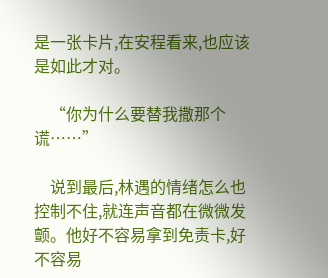是一张卡片,在安程看来,也应该是如此才对。

    “你为什么要替我撒那个谎……”

    说到最后,林遇的情绪怎么也控制不住,就连声音都在微微发颤。他好不容易拿到免责卡,好不容易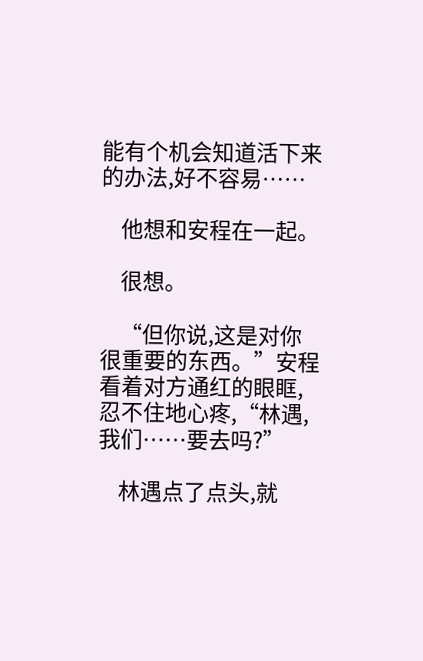能有个机会知道活下来的办法,好不容易……

    他想和安程在一起。

    很想。

    “但你说,这是对你很重要的东西。”安程看着对方通红的眼眶,忍不住地心疼,“林遇,我们……要去吗?”

    林遇点了点头,就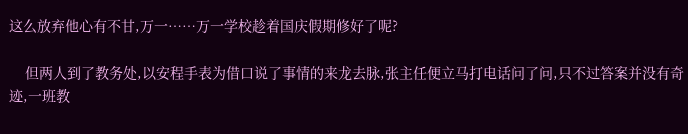这么放弃他心有不甘,万一……万一学校趁着国庆假期修好了呢?

    但两人到了教务处,以安程手表为借口说了事情的来龙去脉,张主任便立马打电话问了问,只不过答案并没有奇迹,一班教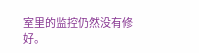室里的监控仍然没有修好。